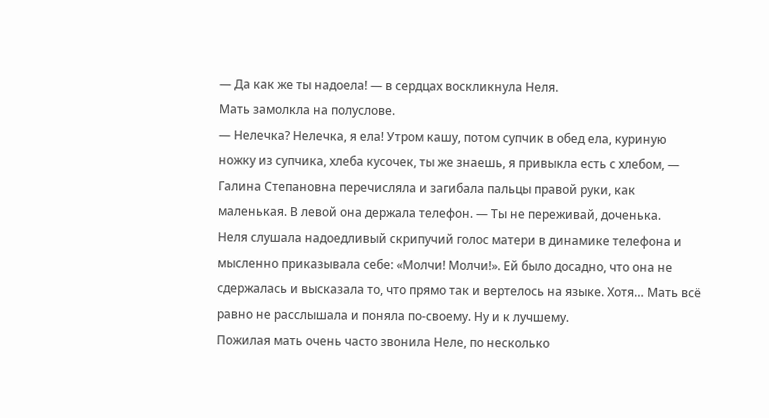— Да как же ты надоела! — в сердцах воскликнула Неля.
Мать замолкла на полуслове.
— Нелечка? Нелечка, я ела! Утром кашу, потом супчик в обед ела, куриную ножку из супчика, хлеба кусочек, ты же знаешь, я привыкла есть с хлебом, — Галина Степановна перечисляла и загибала пальцы правой руки, как маленькая. В левой она держала телефон. — Ты не переживай, доченька.
Неля слушала надоедливый скрипучий голос матери в динамике телефона и мысленно приказывала себе: «Молчи! Молчи!». Ей было досадно, что она не сдержалась и высказала то, что прямо так и вертелось на языке. Хотя… Мать всё равно не расслышала и поняла по-своему. Ну и к лучшему.
Пожилая мать очень часто звонила Неле, по несколько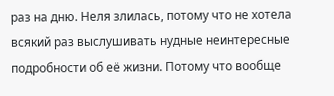раз на дню. Неля злилась, потому что не хотела всякий раз выслушивать нудные неинтересные подробности об её жизни. Потому что вообще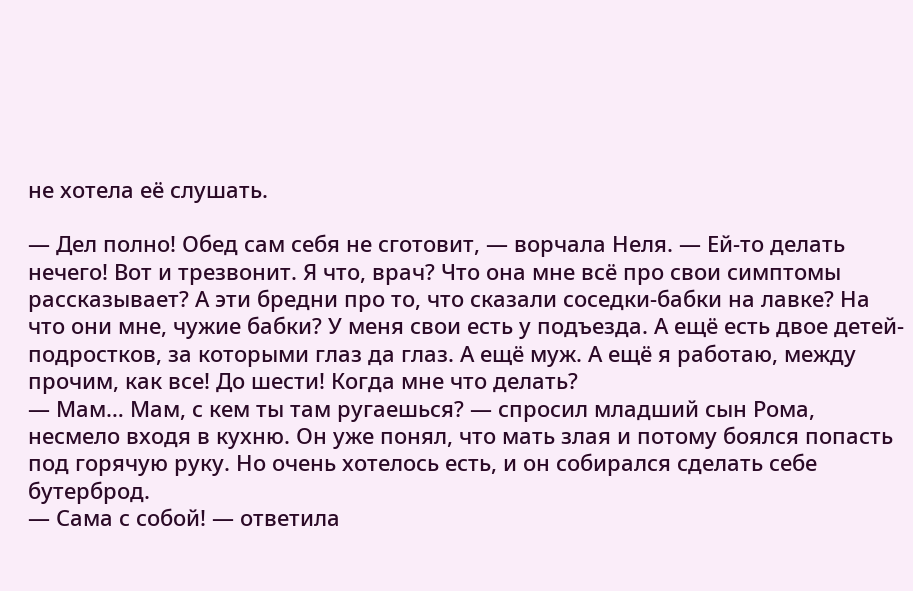не хотела её слушать.

— Дел полно! Обед сам себя не сготовит, — ворчала Неля. — Ей-то делать нечего! Вот и трезвонит. Я что, врач? Что она мне всё про свои симптомы рассказывает? А эти бредни про то, что сказали соседки-бабки на лавке? На что они мне, чужие бабки? У меня свои есть у подъезда. А ещё есть двое детей-подростков, за которыми глаз да глаз. А ещё муж. А ещё я работаю, между прочим, как все! До шести! Когда мне что делать?
— Мам… Мам, с кем ты там ругаешься? — спросил младший сын Рома, несмело входя в кухню. Он уже понял, что мать злая и потому боялся попасть под горячую руку. Но очень хотелось есть, и он собирался сделать себе бутерброд.
— Сама с собой! — ответила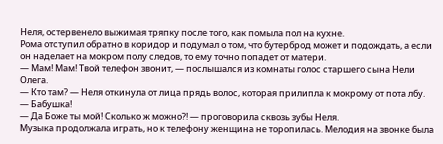Неля, остервенело выжимая тряпку после того, как помыла пол на кухне.
Рома отступил обратно в коридор и подумал о том, что бутерброд может и подождать, а если он наделает на мокром полу следов, то ему точно попадет от матери.
— Мам! Мам! Твой телефон звонит, — послышался из комнаты голос старшего сына Нели Олега.
— Кто там? — Неля откинула от лица прядь волос, которая прилипла к мокрому от пота лбу.
— Бабушка!
— Да Боже ты мой! Сколько ж можно?! — проговорила сквозь зубы Неля.
Музыка продолжала играть, но к телефону женщина не торопилась. Мелодия на звонке была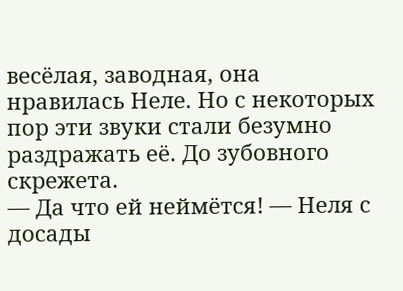весёлая, заводная, она нравилась Неле. Но с некоторых пор эти звуки стали безумно раздражать её. До зубовного скрежета.
— Да что ей неймётся! — Неля с досады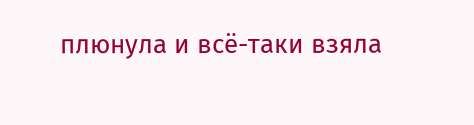плюнула и всё-таки взяла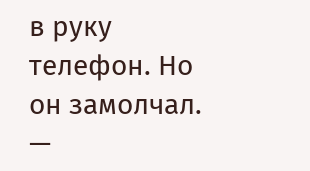в руку телефон. Но он замолчал. —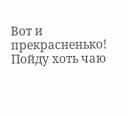Вот и прекрасненько! Пойду хоть чаю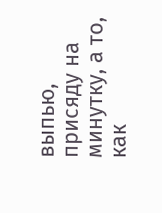выпью, присяду на минутку, а то, как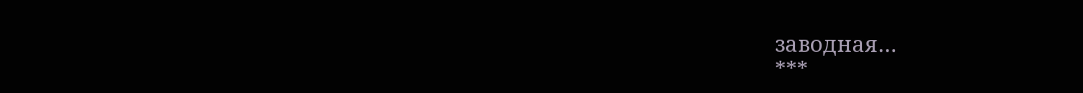заводная…
***